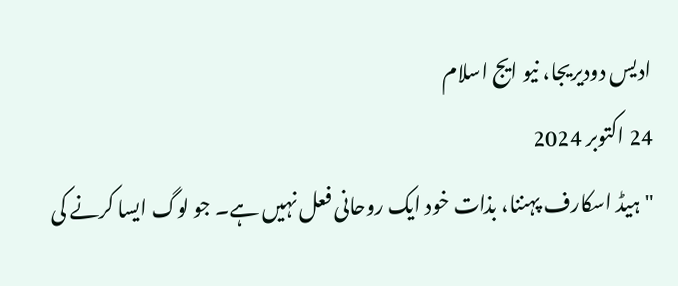ادیس دودیریجا، نیو ایج اسلام
24 اکتوبر 2024
"ہیڈ اسکارف پہننا، بذات خود ایک روحانی فعل نہیں ہے۔ جو لوگ ایسا کرنے کی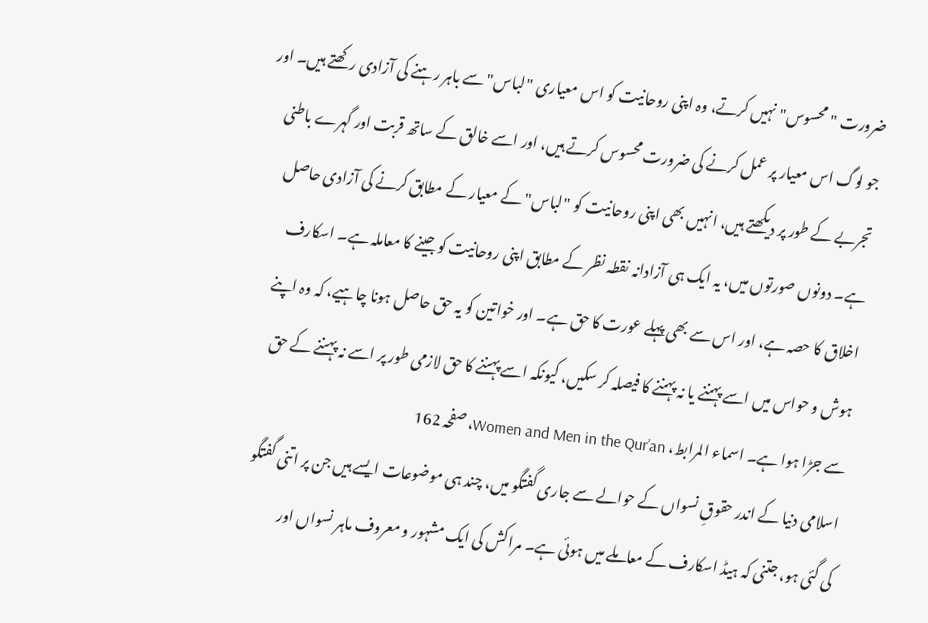ضرورت "محسوس" نہیں کرتے، وہ اپنی روحانیت کو اس معیاری "لباس" سے باہر رہنے کی آزادی رکھتے ہیں۔ اور جو لوگ اس معیار پر عمل کرنے کی ضرورت محسوس کرتے ہیں، اور اسے خالق کے ساتھ قربت اور گہرے باطنی تجربے کے طور پر دیکھتے ہیں، انہیں بھی اپنی روحانیت کو "لباس" کے معیار کے مطابق کرنے کی آزادی حاصل ہے۔ دونوں صورتوں میں، یہ ایک ہی آزادانہ نقطہ نظر کے مطابق اپنی روحانیت کو جینے کا معاملہ ہے۔ اسکارف اخلاق کا حصہ ہے، اور اس سے بھی پہلے عورت کا حق ہے۔ اور خواتین کو یہ حق حاصل ہونا چاہیے، کہ وہ اپنے ہوش و حواس میں اسے پہننے یا نہ پہننے کا فیصلہ کر سکیں، کیونکہ اسے پہننے کا حق لازمی طور پر اسے نہ پہننے کے حق سے جڑا ہوا ہے۔ اسماء المرابط، Women and Men in the Qur’an، صفحہ 162
اسلامی دنیا کے اندر حقوقِ نسواں کے حوالے سے جاری گفتگو میں، چند ہی موضوعات ایسے ہیں جن پر اتنی گفتگو کی گئی ہو، جتنی کہ ہیڈ اسکارف کے معاملے میں ہوئی ہے۔ مراکش کی ایک مشہور و معروف ماہر نسواں اور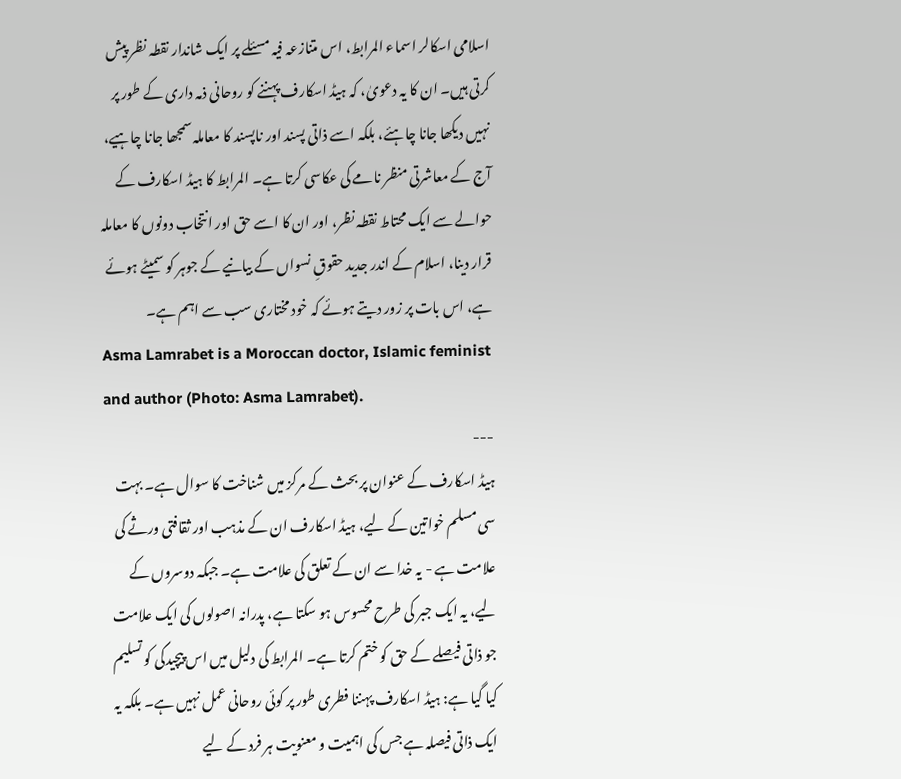اسلامی اسکالر اسماء المرابط، اس متنازعہ فیہ مسئلے پر ایک شاندار نقطہ نظر پیش کرتی ہیں۔ ان کا یہ دعویٰ، کہ ہیڈ اسکارف پہننے کو روحانی ذمہ داری کے طور پر نہیں دیکھا جانا چاہئے، بلکہ اسے ذاتی پسند اور ناپسند کا معاملہ سمجھا جانا چاہیے، آج کے معاشرتی منظر نامے کی عکاسی کرتا ہے۔ المرابط کا ہیڈ اسکارف کے حوالے سے ایک محتاط نقطہ نظر، اور ان کا اسے حق اور انتخاب دونوں کا معاملہ قرار دینا، اسلام کے اندر جدید حقوقِ نسواں کے بیانیے کے جوہر کو سمیٹے ہوئے ہے، اس بات پر زور دیتے ہوئے کہ خود مختاری سب سے اہم ہے۔
Asma Lamrabet is a Moroccan doctor, Islamic feminist and author (Photo: Asma Lamrabet).
---
ہیڈ اسکارف کے عنوان پر بحث کے مرکز میں شناخت کا سوال ہے۔ بہت سی مسلم خواتین کے لیے، ہیڈ اسکارف ان کے مذہب اور ثقافتی ورثے کی علامت ہے - یہ خدا سے ان کے تعلق کی علامت ہے۔ جبکہ دوسروں کے لیے، یہ ایک جبر کی طرح محسوس ہو سکتا ہے، پدرانہ اصولوں کی ایک علامت جو ذاتی فیصلے کے حق کو ختم کرتا ہے۔ المرابط کی دلیل میں اس پیچیدگی کو تسلیم کیا گیا ہے: ہیڈ اسکارف پہننا فطری طور پر کوئی روحانی عمل نہیں ہے۔ بلکہ یہ ایک ذاتی فیصلہ ہے جس کی اہمیت و معنویت ہر فرد کے لیے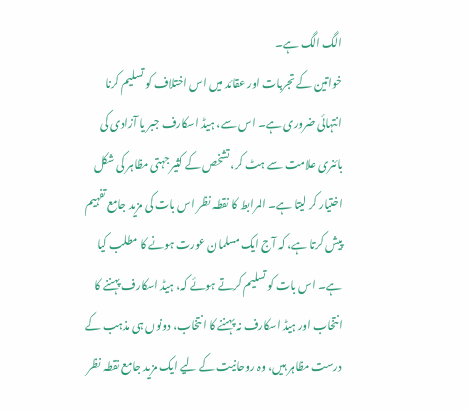الگ الگ ہے۔
خواتین کے تجربات اور عقائد میں اس اختلاف کو تسلیم کرنا انتہائی ضروری ہے۔ اس سے، ہیڈ اسکارف جبر یا آزادی کی بائنری علامت سے ہٹ کر، تشخص کے کثیر جہتی مظاہر کی شکل اختیار کر لیتا ہے۔ المرابط کا نقطہ نظر اس بات کی مزید جامع تفہیم پیش کرتا ہے، کہ آج ایک مسلمان عورت ہونے کا مطلب کیا ہے۔ اس بات کو تسلیم کرتے ہوئے کہ، ہیڈ اسکارف پہننے کا انتخاب اور ہیڈ اسکارف نہ پہننے کا انتخاب، دونوں ہی مذہب کے درست مظاہر ہیں، وہ روحانیت کے لیے ایک مزید جامع نقطہ نظر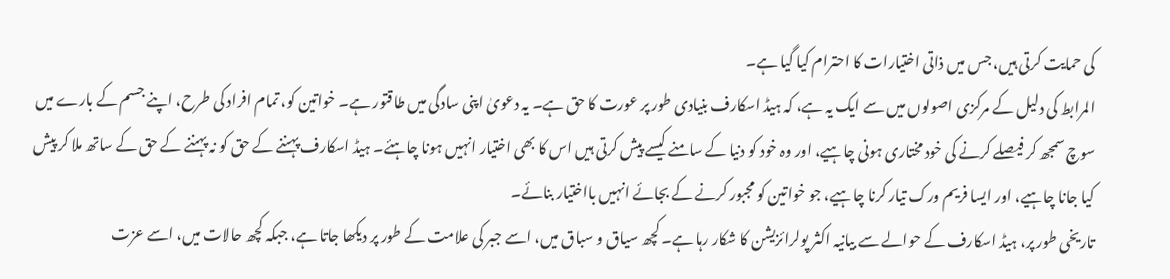کی حمایت کرتی ہیں، جس میں ذاتی اختیارات کا احترام کیا گیا ہے۔
المرابط کی دلیل کے مرکزی اصولوں میں سے ایک یہ ہے، کہ ہیڈ اسکارف بنیادی طور پر عورت کا حق ہے۔ یہ دعویٰ اپنی سادگی میں طاقتور ہے۔ خواتین کو، تمام افراد کی طرح، اپنے جسم کے بارے میں سوچ سمجھ کر فیصلے کرنے کی خود مختاری ہونی چاہیے، اور وہ خود کو دنیا کے سامنے کیسے پیش کرتی ہیں اس کا بھی اختیار انہیں ہونا چاہئے۔ ہیڈ اسکارف پہننے کے حق کو نہ پہننے کے حق کے ساتھ ملا کر پیش کیا جانا چاہیے، اور ایسا فریم ورک تیار کرنا چاہیے، جو خواتین کو مجبور کرنے کے بجائے انہیں بااختیار بنائے۔
تاریخی طور پر، ہیڈ اسکارف کے حوالے سے بیانیہ اکثر پولرائزیشن کا شکار رہا ہے۔ کچھ سیاق و سباق میں، اسے جبر کی علامت کے طور پر دیکھا جاتا ہے، جبکہ کچھ حالات میں، اسے عزت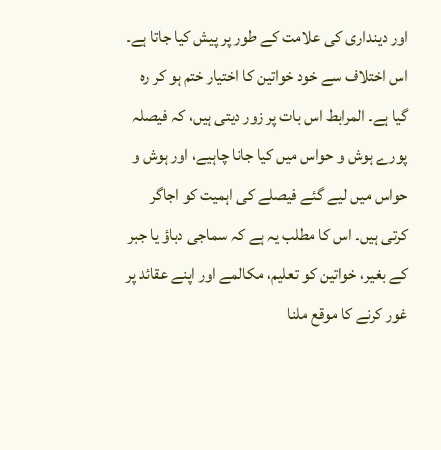اور دینداری کی علامت کے طور پر پیش کیا جاتا ہے۔ اس اختلاف سے خود خواتین کا اختیار ختم ہو کر رہ گیا ہے۔ المرابط اس بات پر زور دیتی ہیں، کہ فیصلہ پورے ہوش و حواس میں کیا جانا چاہیے، اور ہوش و حواس میں لیے گئے فیصلے کی اہمیت کو اجاگر کرتی ہیں۔ اس کا مطلب یہ ہے کہ سماجی دباؤ یا جبر کے بغیر، خواتین کو تعلیم، مکالمے اور اپنے عقائد پر غور کرنے کا موقع ملنا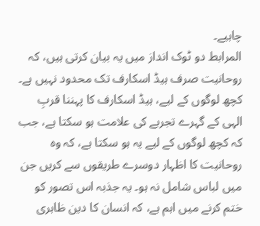چاہیے۔
المرابط دو ٹوک انداز میں یہ بیان کرتی ہیں، کہ روحانیت صرف ہیڈ اسکارف تک محدود نہیں ہے۔ کچھ لوگوں کے لیے، ہیڈ اسکارف کا پہننا قربِ الہی کے گہرے تجربے کی علامت ہو سکتا ہے، جب کہ کچھ لوگوں کے لیے یہ ہو سکتا ہے، کہ وہ روحانیت کا اظہار دوسرے طریقوں سے کریں جن میں لباس شامل نہ ہو۔ یہ جذبہ اس تصور کو ختم کرنے میں اہم ہے، کہ انسان کا دین ظاہری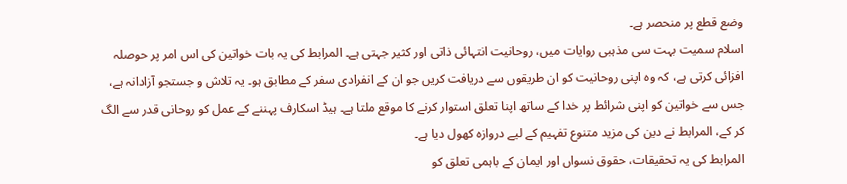وضع قطع پر منحصر ہے۔
اسلام سمیت بہت سی مذہبی روایات میں، روحانیت انتہائی ذاتی اور کثیر جہتی ہے۔ المرابط کی یہ بات خواتین کی اس امر پر حوصلہ افزائی کرتی ہے، کہ وہ اپنی روحانیت کو ان طریقوں سے دریافت کریں جو ان کے انفرادی سفر کے مطابق ہو۔ یہ تلاش و جستجو آزادانہ ہے، جس سے خواتین کو اپنی شرائط پر خدا کے ساتھ اپنا تعلق استوار کرنے کا موقع ملتا ہے۔ ہیڈ اسکارف پہننے کے عمل کو روحانی قدر سے الگ کر کے، المرابط نے دین کی مزید متنوع تفہیم کے لیے دروازہ کھول دیا ہے۔
المرابط کی یہ تحقیقات، حقوق نسواں اور ایمان کے باہمی تعلق کو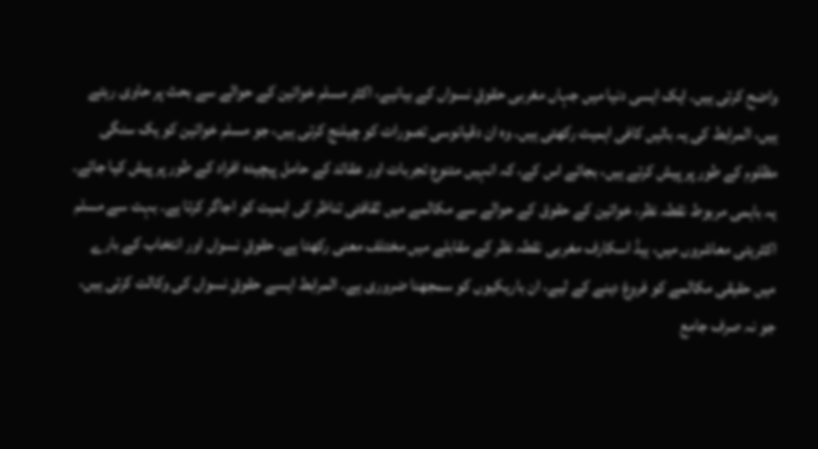واضح کرتی ہیں۔ ایک ایسی دنیا میں جہاں مغربی حقوقِ نسواں کے بیانیے، اکثر مسلم خواتین کے حوالے سے بحث پر حاوی رہتے ہیں، المرابط کی یہ باتیں کافی اہمیت رکھتی ہیں۔ وہ ان دقیانوسی تصورات کو چیلنج کرتی ہیں، جو مسلم خواتین کو یک سنگی مظلوم کے طور پر پیش کرتے ہیں، بجائے اس کے، کہ انہیں متنوع تجربات اور عقائد کے حامل پیچیدہ افراد کے طور پر پیش کیا جائے۔
یہ باہمی مربوط نقطہ نظر، خواتین کے حقوق کے حوالے سے مکالمے میں ثقافتی تناظر کی اہمیت کو اجاگر کرتا ہے۔ بہت سے مسلم اکثریتی معاشروں میں، ہیڈ اسکارف مغربی نقطہ نظر کے مقابلے میں مختلف معنی رکھتا ہے۔ حقوقِ نسواں اور انتخاب کے بارے میں حقیقی مکالمے کو فروغ دینے کے لیے، ان باریکیوں کو سمجھنا ضروری ہے۔ المرابط ایسے حقوقِ نسواں کی وکالت کرتی ہیں، جو نہ صرف جامع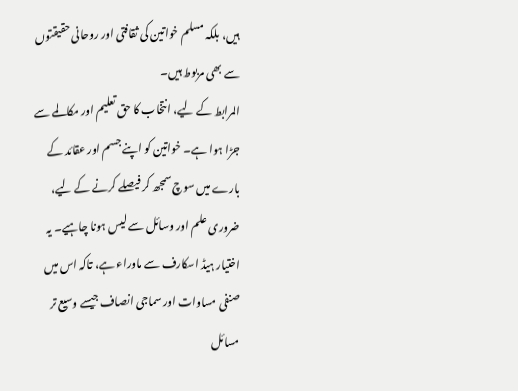ہیں، بلکہ مسلم خواتین کی ثقافتی اور روحانی حقیقتوں سے بھی مربوط ہیں۔
المرابط کے لیے، انتخاب کا حق تعلیم اور مکالمے سے جڑا ہوا ہے۔ خواتین کو اپنے جسم اور عقائد کے بارے میں سوچ سمجھ کر فیصلے کرنے کے لیے، ضروری علم اور وسائل سے لیس ہونا چاہیے۔ یہ اختیار ہیڈ اسکارف سے ماوراء ہے، تاکہ اس میں صنفی مساوات اور سماجی انصاف جیسے وسیع تر مسائل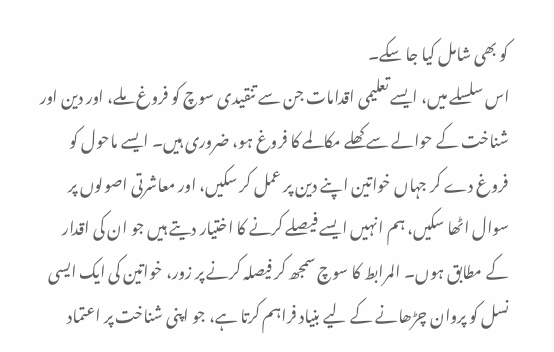کو بھی شامل کیا جا سکے۔
اس سلسلے میں، ایسے تعلیمی اقدامات جن سے تنقیدی سوچ کو فروغ ملے، اور دین اور شناخت کے حوالے سے کھلے مکالمے کا فروغ ہو، ضروری ہیں۔ ایسے ماحول کو فروغ دے کر جہاں خواتین اپنے دین پر عمل کر سکیں، اور معاشرتی اصولوں پر سوال اٹھا سکیں، ہم انہیں ایسے فیصلے کرنے کا اختیار دیتے ہیں جو ان کی اقدار کے مطابق ہوں۔ المرابط کا سوچ سمجھ کر فیصلہ کرنے پر زور، خواتین کی ایک ایسی نسل کو پروان چڑھانے کے لیے بنیاد فراہم کرتا ہے، جو اپنی شناخت پر اعتماد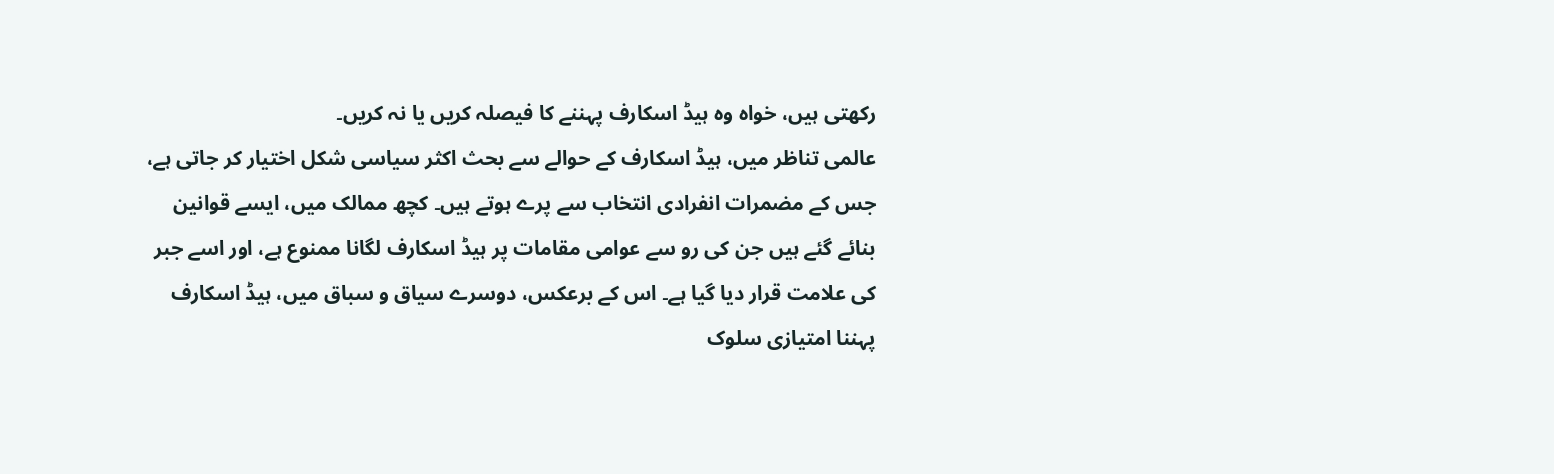رکھتی ہیں، خواہ وہ ہیڈ اسکارف پہننے کا فیصلہ کریں یا نہ کریں۔
عالمی تناظر میں، ہیڈ اسکارف کے حوالے سے بحث اکثر سیاسی شکل اختیار کر جاتی ہے، جس کے مضمرات انفرادی انتخاب سے پرے ہوتے ہیں۔ کچھ ممالک میں، ایسے قوانین بنائے گئے ہیں جن کی رو سے عوامی مقامات پر ہیڈ اسکارف لگانا ممنوع ہے، اور اسے جبر کی علامت قرار دیا گیا ہے۔ اس کے برعکس، دوسرے سیاق و سباق میں، ہیڈ اسکارف پہننا امتیازی سلوک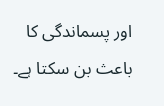اور پسماندگی کا باعث بن سکتا ہے۔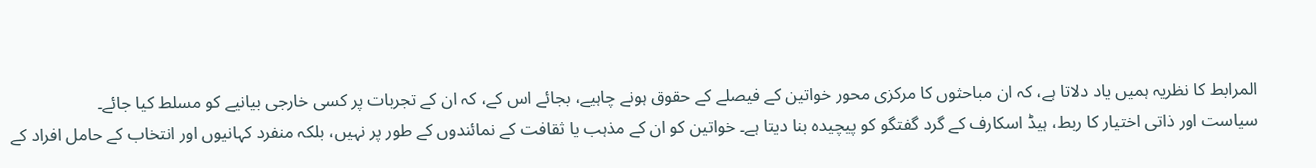المرابط کا نظریہ ہمیں یاد دلاتا ہے، کہ ان مباحثوں کا مرکزی محور خواتین کے فیصلے کے حقوق ہونے چاہیے، بجائے اس کے، کہ ان کے تجربات پر کسی خارجی بیانیے کو مسلط کیا جائے۔
سیاست اور ذاتی اختیار کا ربط، ہیڈ اسکارف کے گرد گفتگو کو پیچیدہ بنا دیتا ہے۔ خواتین کو ان کے مذہب یا ثقافت کے نمائندوں کے طور پر نہیں، بلکہ منفرد کہانیوں اور انتخاب کے حامل افراد کے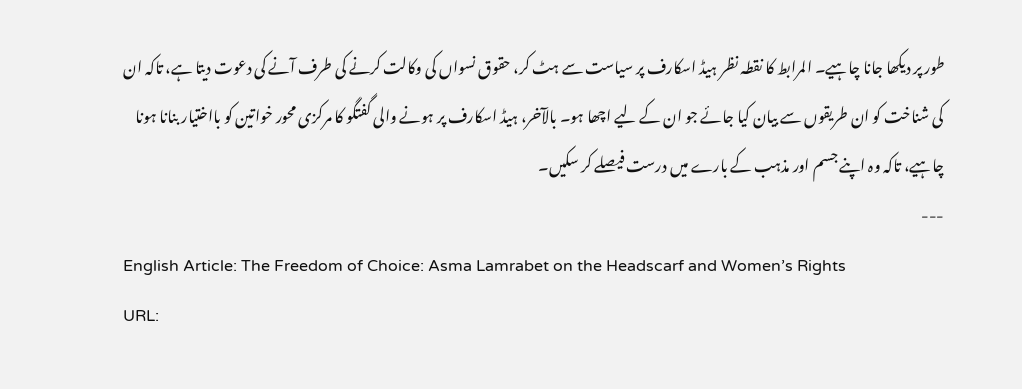طور پر دیکھا جانا چاہیے۔ المرابط کا نقطہ نظر ہیڈ اسکارف پر سیاست سے ہٹ کر، حقوق نسواں کی وکالت کرنے کی طرف آنے کی دعوت دیتا ہے، تاکہ ان کی شناخت کو ان طریقوں سے بیان کیا جائے جو ان کے لیے اچھا ہو۔ بالآخر، ہیڈ اسکارف پر ہونے والی گفتگو کا مرکزی محور خواتین کو بااختیار بنانا ہونا چاہیے، تاکہ وہ اپنے جسم اور مذہب کے بارے میں درست فیصلے کر سکیں۔
---
English Article: The Freedom of Choice: Asma Lamrabet on the Headscarf and Women’s Rights
URL: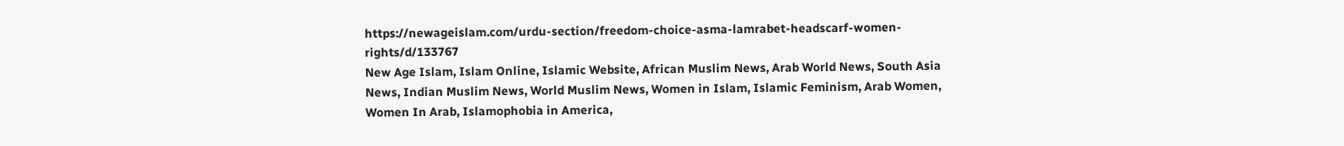https://newageislam.com/urdu-section/freedom-choice-asma-lamrabet-headscarf-women-rights/d/133767
New Age Islam, Islam Online, Islamic Website, African Muslim News, Arab World News, South Asia News, Indian Muslim News, World Muslim News, Women in Islam, Islamic Feminism, Arab Women, Women In Arab, Islamophobia in America,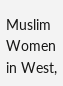Muslim Women in West,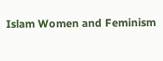Islam Women and Feminism